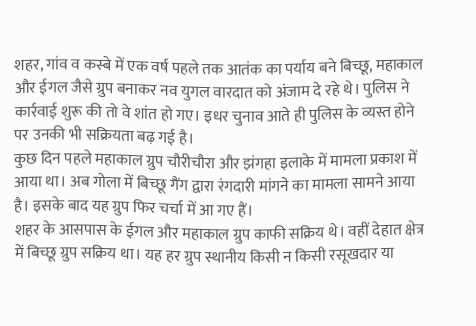शहर, गांव व कस्बे में एक वर्ष पहले तक आतंक का पर्याय बने बिच्छू, महाकाल और ईगल जैसे ग्रुप बनाकर नव युगल वारदात को अंजाम दे रहे थे। पुलिस ने कार्रवाई शुरू की तो वे शांत हो गए। इधर चुनाव आते ही पुलिस के व्यस्त होने पर उनकी भी सक्रियता बढ़ गई है।
कुछ दिन पहले महाकाल ग्रुप चौरीचौरा और झंगहा इलाके में मामला प्रकाश में आया था। अब गोला में बिच्छू गैंग द्वारा रंगदारी मांगने का मामला सामने आया है। इसके बाद यह ग्रुप फिर चर्चा में आ गए हैं।
शहर के आसपास के ईगल और महाकाल ग्रुप काफी सक्रिय थे। वहीं देहात क्षेत्र में बिच्छू ग्रुप सक्रिय था। यह हर ग्रुप स्थानीय किसी न किसी रसूखदार या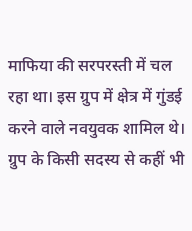माफिया की सरपरस्ती में चल रहा था। इस ग्रुप में क्षेत्र में गुंडई करने वाले नवयुवक शामिल थे।
ग्रुप के किसी सदस्य से कहीं भी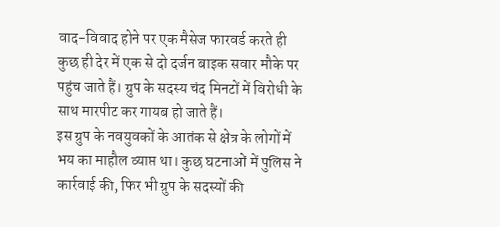वाद-विवाद होने पर एक मैसेज फारवर्ड करते ही कुछ ही देर में एक से दो दर्जन बाइक सवार मौके पर पहुंच जाते हैं। ग्रुप के सदस्य चंद मिनटों में विरोधी के साथ मारपीट कर गायब हो जाते हैं।
इस ग्रुप के नवयुवकों के आतंक से क्षेत्र के लोगों में भय का माहौल व्याप्त था। कुछ घटनाओं में पुलिस ने कार्रवाई की, फिर भी ग्रुप के सदस्यों की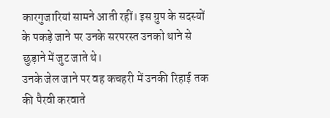कारगुजारियां सामने आती रहीं। इस ग्रुप के सदस्यों के पकड़े जाने पर उनके सरपरस्त उनको थाने से छुड़ाने में जुट जाते थे।
उनके जेल जाने पर वह कचहरी में उनकी रिहाई तक की पैरवी करवाते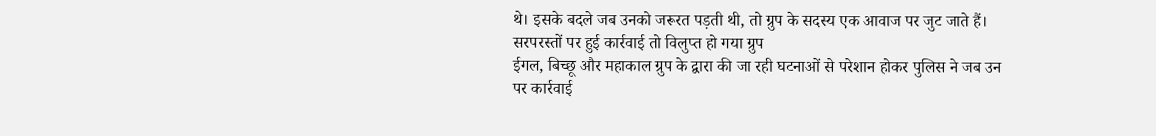थे। इसके बदले जब उनको जरूरत पड़ती थी, तो ग्रुप के सदस्य एक आवाज पर जुट जाते हैं।
सरपरस्तों पर हुई कार्रवाई तो विलुप्त हो गया ग्रुप
ईगल, बिच्छू और महाकाल ग्रुप के द्वारा की जा रही घटनाओं से परेशान होकर पुलिस ने जब उन पर कार्रवाई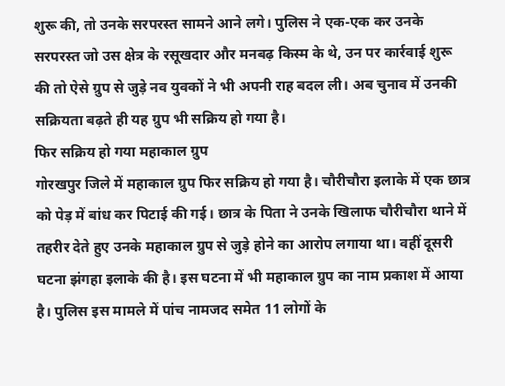शुरू की, तो उनके सरपरस्त सामने आने लगे। पुलिस ने एक-एक कर उनके सरपरस्त जो उस क्षेत्र के रसूखदार और मनबढ़ किस्म के थे, उन पर कार्रवाई शुरू की तो ऐसे ग्रुप से जुड़े नव युवकों ने भी अपनी राह बदल ली। अब चुनाव में उनकी सक्रियता बढ़ते ही यह ग्रुप भी सक्रिय हो गया है।
फिर सक्रिय हो गया महाकाल ग्रुप
गोरखपुर जिले में महाकाल ग्रुप फिर सक्रिय हो गया है। चौरीचौरा इलाके में एक छात्र को पेड़ में बांध कर पिटाई की गई। छात्र के पिता ने उनके खिलाफ चौरीचौरा थाने में तहरीर देते हुए उनके महाकाल ग्रुप से जुड़े होने का आरोप लगाया था। वहीं दूसरी घटना झंगहा इलाके की है। इस घटना में भी महाकाल ग्रुप का नाम प्रकाश में आया है। पुलिस इस मामले में पांच नामजद समेत 11 लोगों के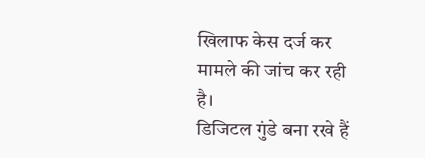खिलाफ केस दर्ज कर मामले की जांच कर रही है।
डिजिटल गुंडे बना रखे हैं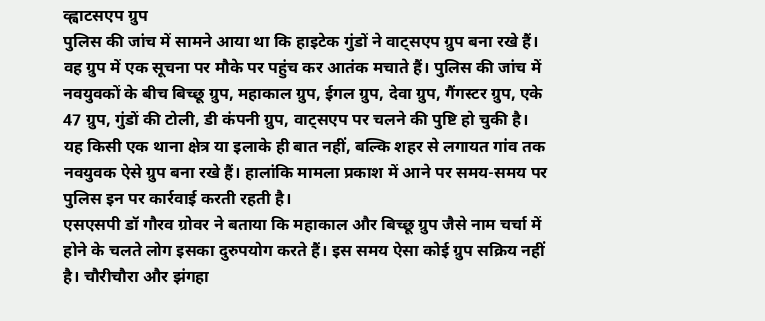व्ह्वाटसएप ग्रुप
पुलिस की जांच में सामने आया था कि हाइटेक गुंडों ने वाट्सएप ग्रुप बना रखे हैं। वह ग्रुप में एक सूचना पर मौके पर पहुंच कर आतंक मचाते हैं। पुलिस की जांच में नवयुवकों के बीच बिच्छू ग्रुप, महाकाल ग्रुप, ईगल ग्रुप, देवा ग्रुप, गैंगस्टर ग्रुप, एके 47 ग्रुप, गुंडों की टोली, डी कंपनी ग्रुप, वाट्सएप पर चलने की पुष्टि हो चुकी है।
यह किसी एक थाना क्षेत्र या इलाके ही बात नहीं, बल्कि शहर से लगायत गांव तक नवयुवक ऐसे ग्रुप बना रखे हैं। हालांकि मामला प्रकाश में आने पर समय-समय पर पुलिस इन पर कार्रवाई करती रहती है।
एसएसपी डॉ गौरव ग्रोवर ने बताया कि महाकाल और बिच्छू ग्रुप जैसे नाम चर्चा में होने के चलते लोग इसका दुरुपयोग करते हैं। इस समय ऐसा कोई ग्रुप सक्रिय नहीं है। चौरीचौरा और झंगहा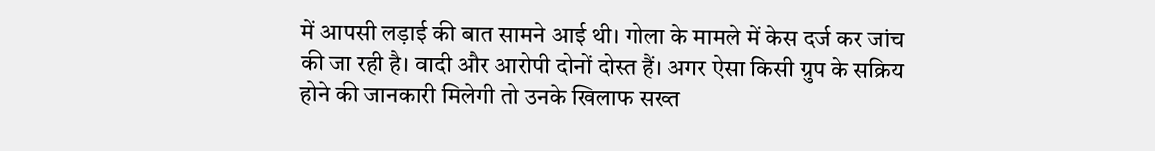में आपसी लड़ाई की बात सामने आई थी। गोला के मामले में केस दर्ज कर जांच की जा रही है। वादी और आरोपी दोनों दोस्त हैं। अगर ऐसा किसी ग्रुप के सक्रिय होने की जानकारी मिलेगी तो उनके खिलाफ सख्त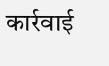कार्रवाई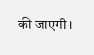की जाएगी।